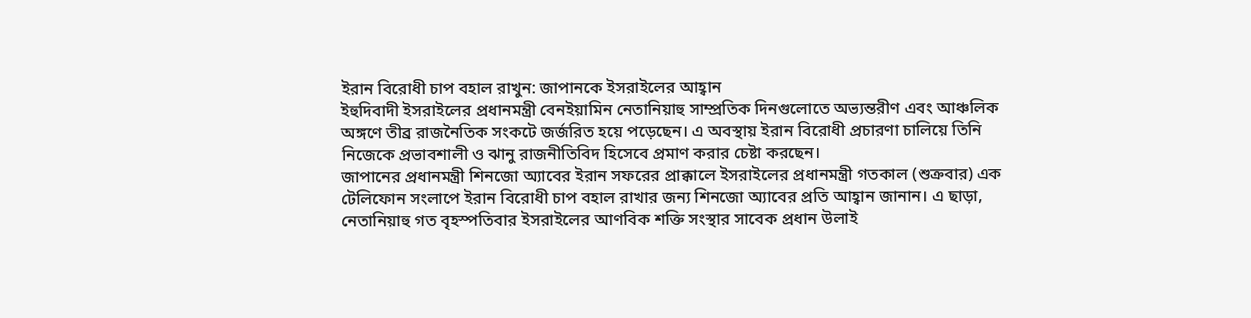ইরান বিরোধী চাপ বহাল রাখুন: জাপানকে ইসরাইলের আহ্বান
ইহুদিবাদী ইসরাইলের প্রধানমন্ত্রী বেনইয়ামিন নেতানিয়াহু সাম্প্রতিক দিনগুলোতে অভ্যন্তরীণ এবং আঞ্চলিক অঙ্গণে তীব্র রাজনৈতিক সংকটে জর্জরিত হয়ে পড়েছেন। এ অবস্থায় ইরান বিরোধী প্রচারণা চালিয়ে তিনি নিজেকে প্রভাবশালী ও ঝানু রাজনীতিবিদ হিসেবে প্রমাণ করার চেষ্টা করছেন।
জাপানের প্রধানমন্ত্রী শিনজো অ্যাবের ইরান সফরের প্রাক্কালে ইসরাইলের প্রধানমন্ত্রী গতকাল (শুক্রবার) এক টেলিফোন সংলাপে ইরান বিরোধী চাপ বহাল রাখার জন্য শিনজো অ্যাবের প্রতি আহ্বান জানান। এ ছাড়া, নেতানিয়াহু গত বৃহস্পতিবার ইসরাইলের আণবিক শক্তি সংস্থার সাবেক প্রধান উলাই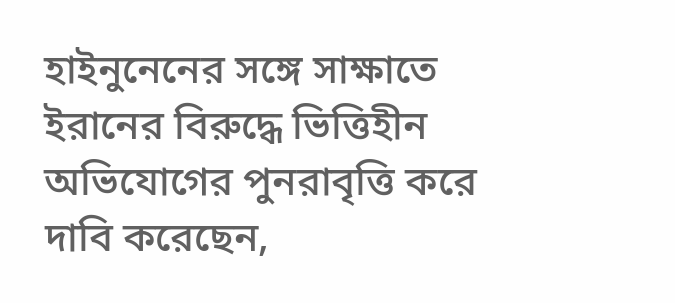হাইনুনেনের সঙ্গে সাক্ষাতে ইরানের বিরুদ্ধে ভিত্তিহীন অভিযোগের পুনরাবৃত্তি করে দাবি করেছেন,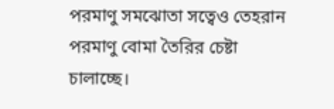পরমাণু সমঝোতা সত্বেও তেহরান পরমাণু বোমা তৈরির চেষ্টা চালাচ্ছে।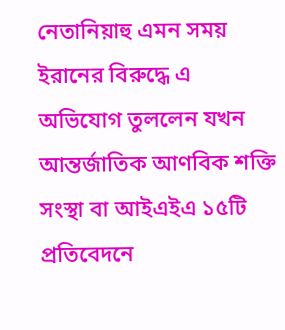নেতানিয়াহু এমন সময় ইরানের বিরুদ্ধে এ অভিযোগ তুললেন যখন আন্তর্জাতিক আণবিক শক্তি সংস্থা বা আইএইএ ১৫টি প্রতিবেদনে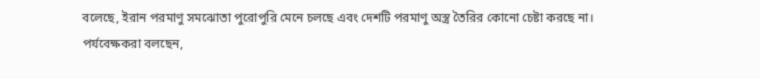বলেছে, ইরান পরমাণু সমঝোতা পুরোপুরি মেনে চলছে এবং দেশটি পরমাণু অস্ত্র তৈরির কোনো চেষ্টা করছে না।
পর্যবেক্ষকরা বলছেন,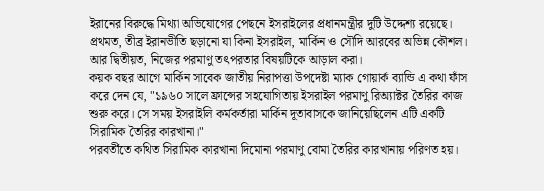ইরানের বিরুদ্ধে মিথ্যা অভিযোগের পেছনে ইসরাইলের প্রধানমন্ত্রীর দুটি উদ্দেশ্য রয়েছে। প্রথমত, তীব্র ইরানভীতি ছড়ানো যা কিনা ইসরাইল, মার্কিন ও সৌদি আরবের অভিন্ন কৌশল। আর দ্বিতীয়ত, নিজের পরমাণু তৎপরতার বিষয়টিকে আড়াল করা।
কয়ক বছর আগে মার্কিন সাবেক জাতীয় নিরাপত্তা উপদেষ্টা ম্যাক গোয়ার্ক ব্যান্ডি এ কথা ফাঁস করে দেন যে, "১৯৬০ সালে ফ্রান্সের সহযোগিতায় ইসরাইল পরমাণু রিঅ্যাক্টর তৈরির কাজ শুরু করে। সে সময় ইসরাইলি কর্মকর্তারা মার্কিন দূতাবাসকে জানিয়েছিলেন এটি একটি সিরামিক তৈরির কারখানা।"
পরবর্তীতে কথিত সিরামিক কারখানা দিমোনা পরমাণু বোমা তৈরির কারখানায় পরিণত হয়।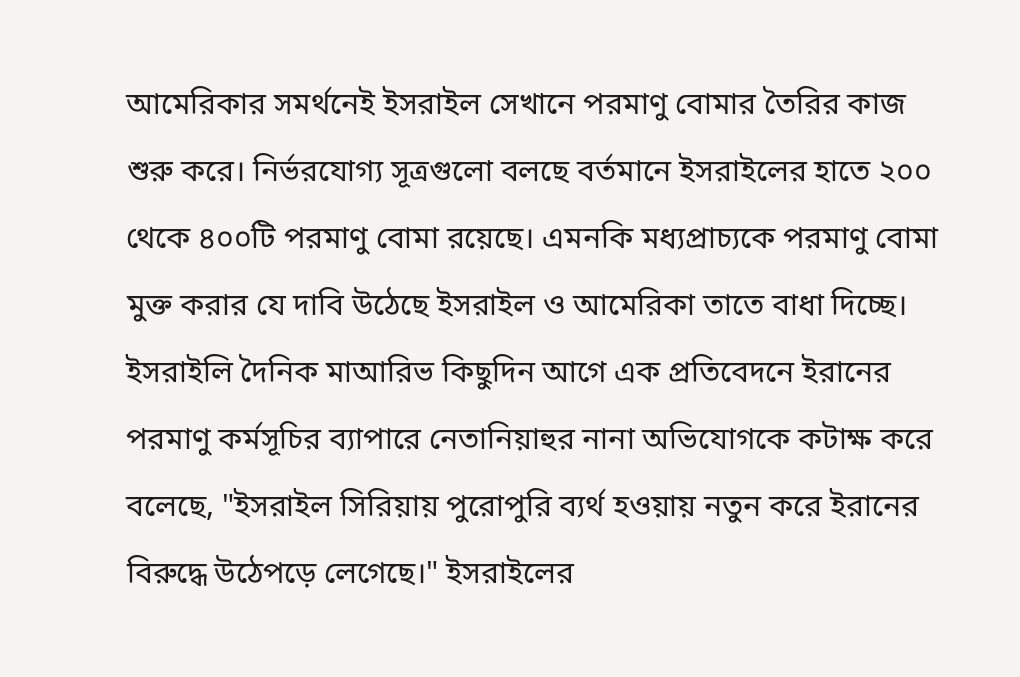আমেরিকার সমর্থনেই ইসরাইল সেখানে পরমাণু বোমার তৈরির কাজ শুরু করে। নির্ভরযোগ্য সূত্রগুলো বলছে বর্তমানে ইসরাইলের হাতে ২০০ থেকে ৪০০টি পরমাণু বোমা রয়েছে। এমনকি মধ্যপ্রাচ্যকে পরমাণু বোমা মুক্ত করার যে দাবি উঠেছে ইসরাইল ও আমেরিকা তাতে বাধা দিচ্ছে।
ইসরাইলি দৈনিক মাআরিভ কিছুদিন আগে এক প্রতিবেদনে ইরানের পরমাণু কর্মসূচির ব্যাপারে নেতানিয়াহুর নানা অভিযোগকে কটাক্ষ করে বলেছে, "ইসরাইল সিরিয়ায় পুরোপুরি ব্যর্থ হওয়ায় নতুন করে ইরানের বিরুদ্ধে উঠেপড়ে লেগেছে।" ইসরাইলের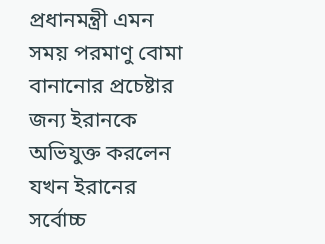প্রধানমন্ত্রী এমন সময় পরমাণু বোমা বানানোর প্রচেষ্টার জন্য ইরানকে অভিযুক্ত করলেন যখন ইরানের সর্বোচ্চ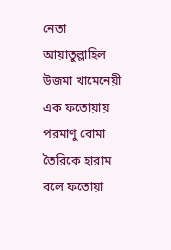নেতা আয়াতুল্লাহিল উজমা খামেনেয়ী এক ফতোয়ায় পরমাণু বোমা তৈরিকে হারাম বলে ফতোয়া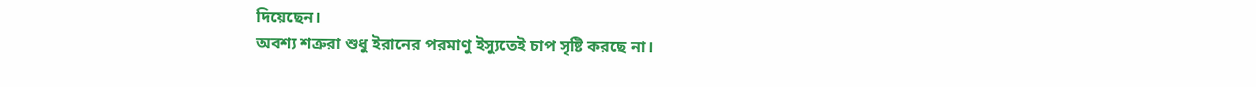দিয়েছেন।
অবশ্য শত্রুরা শুধু ইরানের পরমাণু ইস্যুতেই চাপ সৃষ্টি করছে না।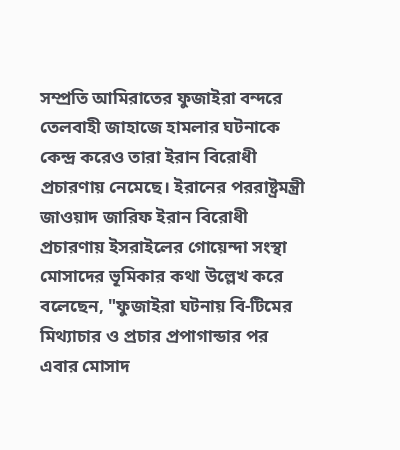সম্প্রতি আমিরাতের ফুজাইরা বন্দরে তেলবাহী জাহাজে হামলার ঘটনাকে কেন্দ্র করেও তারা ইরান বিরোধী প্রচারণায় নেমেছে। ইরানের পররাষ্ট্রমন্ত্রী জাওয়াদ জারিফ ইরান বিরোধী প্রচারণায় ইসরাইলের গোয়েন্দা সংস্থা মোসাদের ভূমিকার কথা উল্লেখ করে বলেছেন, "ফুজাইরা ঘটনায় বি-টিমের মিথ্যাচার ও প্রচার প্রপাগান্ডার পর এবার মোসাদ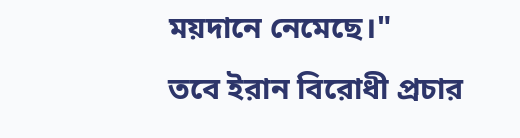ময়দানে নেমেছে।"
তবে ইরান বিরোধী প্রচার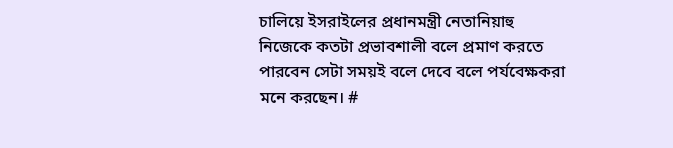চালিয়ে ইসরাইলের প্রধানমন্ত্রী নেতানিয়াহু নিজেকে কতটা প্রভাবশালী বলে প্রমাণ করতে পারবেন সেটা সময়ই বলে দেবে বলে পর্যবেক্ষকরা মনে করছেন। #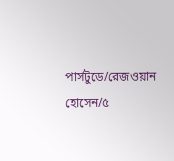পার্সটুডে/রেজওয়ান হোসেন/৫